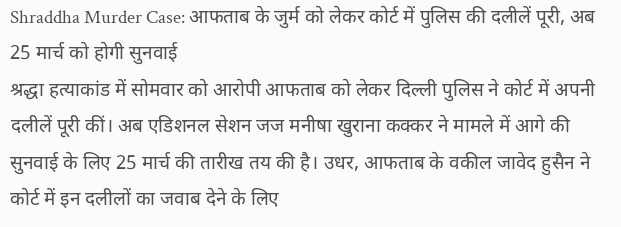Shraddha Murder Case: आफताब के जुर्म को लेकर कोर्ट में पुलिस की दलीलें पूरी, अब 25 मार्च को होगी सुनवाई
श्रद्धा हत्याकांड में सोमवार को आरोपी आफताब को लेकर दिल्ली पुलिस ने कोर्ट में अपनी दलीलें पूरी कीं। अब एडिशनल सेशन जज मनीषा खुराना कक्कर ने मामले में आगे की सुनवाई के लिए 25 मार्च की तारीख तय की है। उधर, आफताब के वकील जावेद हुसैन ने कोर्ट में इन दलीलों का जवाब देने के लिए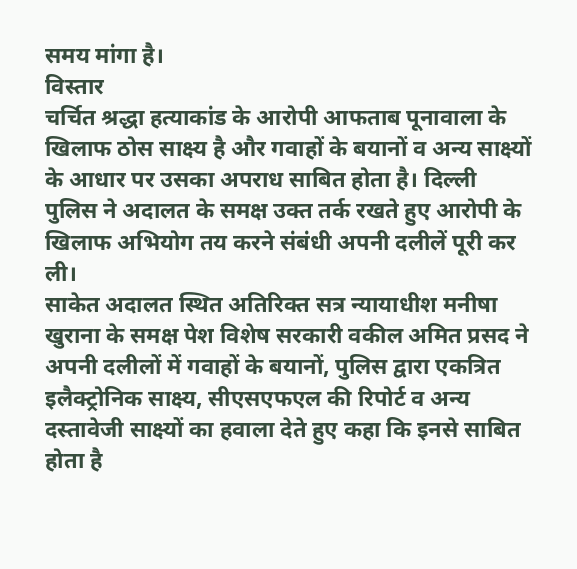समय मांगा है।
विस्तार
चर्चित श्रद्धा हत्याकांड के आरोपी आफताब पूनावाला के खिलाफ ठोस साक्ष्य है और गवाहों के बयानों व अन्य साक्ष्यों के आधार पर उसका अपराध साबित होता है। दिल्ली पुलिस ने अदालत के समक्ष उक्त तर्क रखते हुए आरोपी के खिलाफ अभियोग तय करने संबंधी अपनी दलीलें पूरी कर ली।
साकेत अदालत स्थित अतिरिक्त सत्र न्यायाधीश मनीषा खुराना के समक्ष पेश विशेष सरकारी वकील अमित प्रसद ने अपनी दलीलों में गवाहों के बयानों, पुलिस द्वारा एकत्रित इलैक्ट्रोनिक साक्ष्य, सीएसएफएल की रिपोर्ट व अन्य दस्तावेजी साक्ष्यों का हवाला देते हुए कहा कि इनसे साबित होता है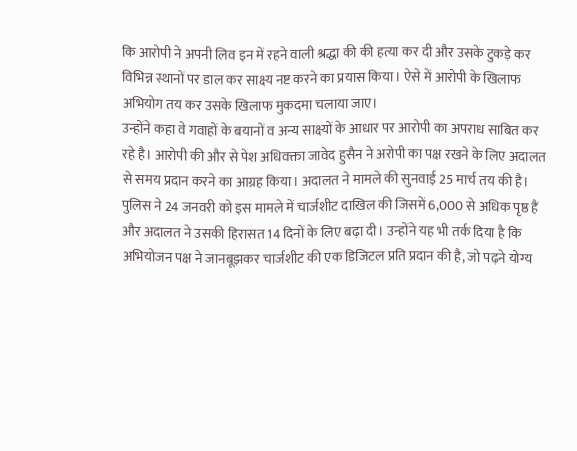कि आरोपी ने अपनी लिव इन में रहने वाली श्रद्धा की की हत्या कर दी और उसके टुकड़े कर विभिन्न स्थानों पर डाल कर साक्ष्य नष्ट करने का प्रयास किया। ऐसे में आरोपी के खिलाफ अभियोग तय कर उसके खिलाफ मुकदमा चलाया जाए।
उन्होंने कहा वे गवाहों के बयानों व अन्य साक्ष्यों के आधार पर आरोपी का अपराध साबित कर रहे है। आरोपी की और से पेश अधिवक्ता जावेद हुसैन ने अरोपी का पक्ष रखने के लिए अदालत से समय प्रदान करने का आग्रह किया। अदालत ने मामले की सुनवाई 25 मार्च तय की है।
पुलिस ने 24 जनवरी को इस मामले में चार्जशीट दाखिल की जिसमें 6,000 से अधिक पृष्ठ हैं और अदालत ने उसकी हिरासत 14 दिनों के लिए बढ़ा दी। उन्होंने यह भी तर्क दिया है कि अभियोजन पक्ष ने जानबूझकर चार्जशीट की एक डिजिटल प्रति प्रदान की है, जो पढ़ने योग्य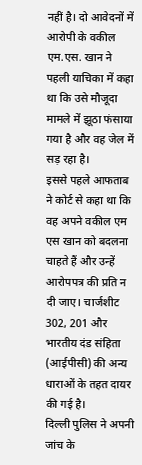नहीं है। दो आवेदनों में आरोपी के वकील एम.एस. खान ने पहली याचिका में कहा था कि उसे मौजूदा मामले में झूठा फंसाया गया है और वह जेल में सड़ रहा है।
इससे पहले आफताब ने कोर्ट से कहा था कि वह अपने वकील एम एस खान को बदलना चाहते हैं और उन्हें आरोपपत्र की प्रति न दी जाए। चार्जशीट 302, 201 और भारतीय दंड संहिता (आईपीसी) की अन्य धाराओं के तहत दायर की गई है।
दिल्ली पुलिस ने अपनी जांच के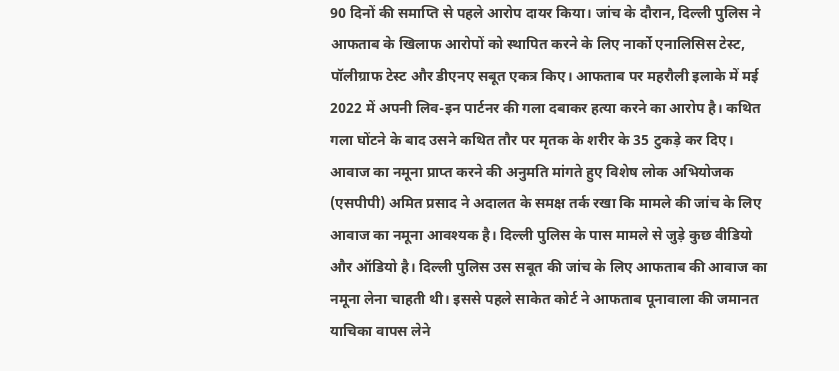90 दिनों की समाप्ति से पहले आरोप दायर किया। जांच के दौरान, दिल्ली पुलिस ने आफताब के खिलाफ आरोपों को स्थापित करने के लिए नार्को एनालिसिस टेस्ट, पॉलीग्राफ टेस्ट और डीएनए सबूत एकत्र किए। आफताब पर महरौली इलाके में मई 2022 में अपनी लिव-इन पार्टनर की गला दबाकर हत्या करने का आरोप है। कथित गला घोंटने के बाद उसने कथित तौर पर मृतक के शरीर के 35 टुकड़े कर दिए।
आवाज का नमूना प्राप्त करने की अनुमति मांगते हुए विशेष लोक अभियोजक (एसपीपी) अमित प्रसाद ने अदालत के समक्ष तर्क रखा कि मामले की जांच के लिए आवाज का नमूना आवश्यक है। दिल्ली पुलिस के पास मामले से जुड़े कुछ वीडियो और ऑडियो है। दिल्ली पुलिस उस सबूत की जांच के लिए आफताब की आवाज का नमूना लेना चाहती थी। इससे पहले साकेत कोर्ट ने आफताब पूनावाला की जमानत याचिका वापस लेने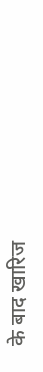के बाद खारिज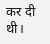कर दी थी।